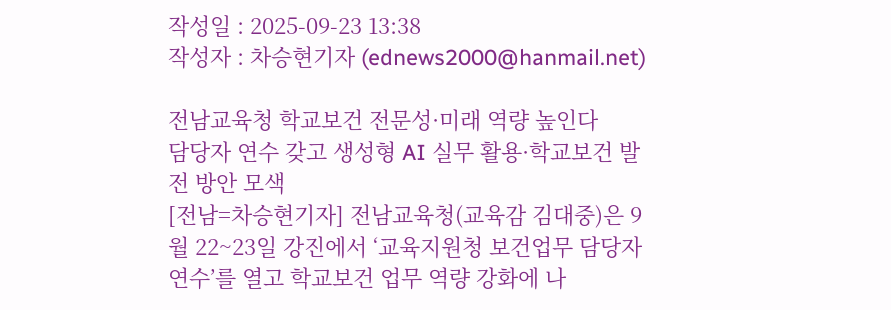작성일 : 2025-09-23 13:38
작성자 : 차승현기자 (ednews2000@hanmail.net)

전남교육청 학교보건 전문성·미래 역량 높인다
담당자 연수 갖고 생성형 AI 실무 활용·학교보건 발전 방안 모색
[전남=차승현기자] 전남교육청(교육감 김대중)은 9월 22~23일 강진에서 ‘교육지원청 보건업무 담당자 연수’를 열고 학교보건 업무 역량 강화에 나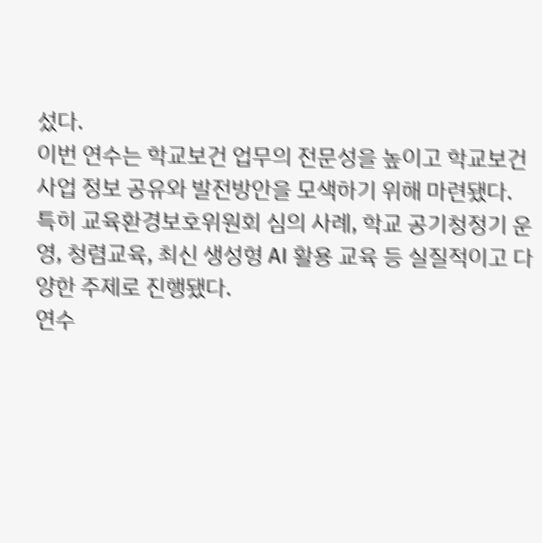섰다.
이번 연수는 학교보건 업무의 전문성을 높이고 학교보건사업 정보 공유와 발전방안을 모색하기 위해 마련됐다.
특히 교육환경보호위원회 심의 사례, 학교 공기청정기 운영, 청렴교육, 최신 생성형 AI 활용 교육 등 실질적이고 다양한 주제로 진행됐다.
연수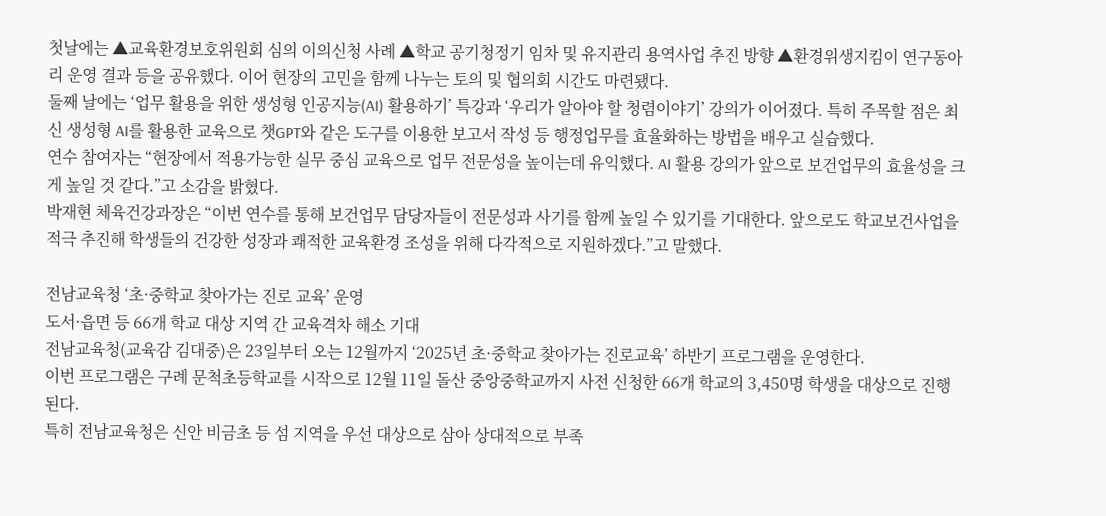첫날에는 ▲교육환경보호위원회 심의 이의신청 사례 ▲학교 공기청정기 임차 및 유지관리 용역사업 추진 방향 ▲환경위생지킴이 연구동아리 운영 결과 등을 공유했다. 이어 현장의 고민을 함께 나누는 토의 및 협의회 시간도 마련됐다.
둘째 날에는 ‘업무 활용을 위한 생성형 인공지능(AI) 활용하기’ 특강과 ‘우리가 알아야 할 청렴이야기’ 강의가 이어졌다. 특히 주목할 점은 최신 생성형 AI를 활용한 교육으로 챗GPT와 같은 도구를 이용한 보고서 작성 등 행정업무를 효율화하는 방법을 배우고 실습했다.
연수 참여자는 “현장에서 적용가능한 실무 중심 교육으로 업무 전문성을 높이는데 유익했다. AI 활용 강의가 앞으로 보건업무의 효율성을 크게 높일 것 같다.”고 소감을 밝혔다.
박재현 체육건강과장은 “이번 연수를 통해 보건업무 담당자들이 전문성과 사기를 함께 높일 수 있기를 기대한다. 앞으로도 학교보건사업을 적극 추진해 학생들의 건강한 성장과 쾌적한 교육환경 조성을 위해 다각적으로 지원하겠다.”고 말했다.

전남교육청 ‘초·중학교 찾아가는 진로 교육’ 운영
도서·읍면 등 66개 학교 대상 지역 간 교육격차 해소 기대
전남교육청(교육감 김대중)은 23일부터 오는 12월까지 ‘2025년 초·중학교 찾아가는 진로교육’ 하반기 프로그램을 운영한다.
이번 프로그램은 구례 문척초등학교를 시작으로 12월 11일 돌산 중앙중학교까지 사전 신청한 66개 학교의 3,450명 학생을 대상으로 진행된다.
특히 전남교육청은 신안 비금초 등 섬 지역을 우선 대상으로 삼아 상대적으로 부족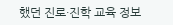했던 진로·진학 교육 정보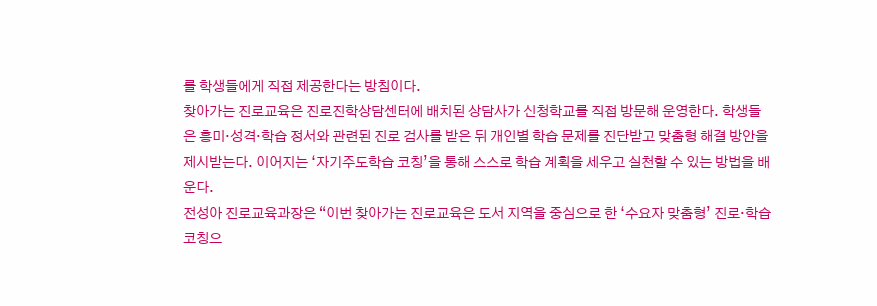를 학생들에게 직접 제공한다는 방침이다.
찾아가는 진로교육은 진로진학상담센터에 배치된 상담사가 신청학교를 직접 방문해 운영한다. 학생들은 흥미·성격·학습 정서와 관련된 진로 검사를 받은 뒤 개인별 학습 문제를 진단받고 맞춤형 해결 방안을 제시받는다. 이어지는 ‘자기주도학습 코칭’을 통해 스스로 학습 계획을 세우고 실천할 수 있는 방법을 배운다.
전성아 진로교육과장은 “이번 찾아가는 진로교육은 도서 지역을 중심으로 한 ‘수요자 맞춤형’ 진로·학습 코칭으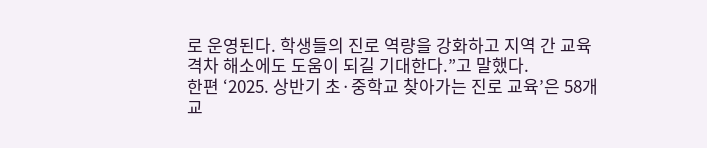로 운영된다. 학생들의 진로 역량을 강화하고 지역 간 교육 격차 해소에도 도움이 되길 기대한다.”고 말했다.
한편 ‘2025. 상반기 초·중학교 찾아가는 진로 교육’은 58개교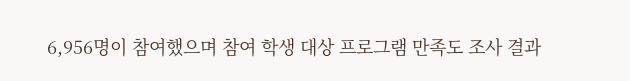6,956명이 참여했으며 참여 학생 대상 프로그램 만족도 조사 결과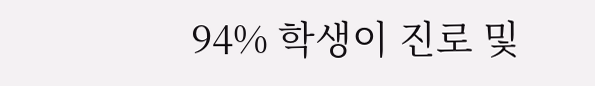94% 학생이 진로 및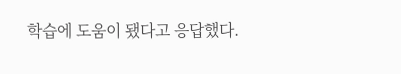학습에 도움이 됐다고 응답했다.